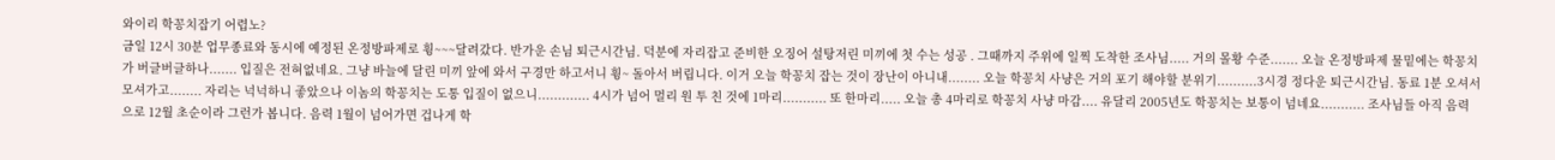와이리 학꽁치잡기 어렵노?
금일 12시 30분 업무종료와 동시에 예정된 온정방파제로 휭~~~달려갔다. 반가운 손님 퇴근시간님. 덕분에 자리잡고 준비한 오징어 설탕저린 미끼에 첫 수는 성공 . 그때까지 주위에 일찍 도착한 조사님..... 거의 몰황 수준....... 오늘 온정방파제 물밑에는 학꽁치가 버글버글하나....... 입질은 전혀없네요. 그냥 바늘에 달린 미끼 앞에 와서 구경만 하고서니 휭~ 돌아서 버립니다. 이거 오늘 학꽁치 잡는 것이 장난이 아니내........ 오늘 학꽁치 사냥은 거의 포기 해야할 분위기..........3시경 정다운 퇴근시간님. 동료 1분 오셔서 모셔가고........ 자리는 넉넉하니 좋았으나 이놈의 학꽁치는 도통 입질이 없으니............. 4시가 넘어 멀리 원 투 친 것에 1마리........... 또 한마리..... 오늘 총 4마리로 학꽁치 사냥 마감.... 유달리 2005년도 학꽁치는 보통이 넘네요........... 조사님들 아직 음력으로 12월 초순이라 그런가 봅니다. 음력 1월이 넘어가면 겁나게 학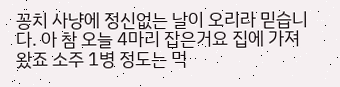꽁치 사냥에 정신없는 날이 오리라 믿습니다. 아 참 오늘 4마리 잡은거요 집에 가져왔죠 소주 1병 정도는 먹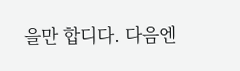을만 합디다. 다음엔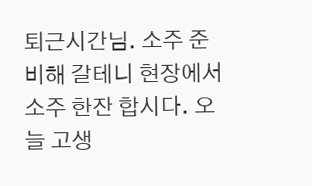퇴근시간님. 소주 준비해 갈테니 현장에서 소주 한잔 합시다. 오늘 고생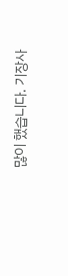많이 했습니다. 기장사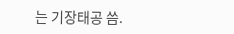는 기장태공 씀.